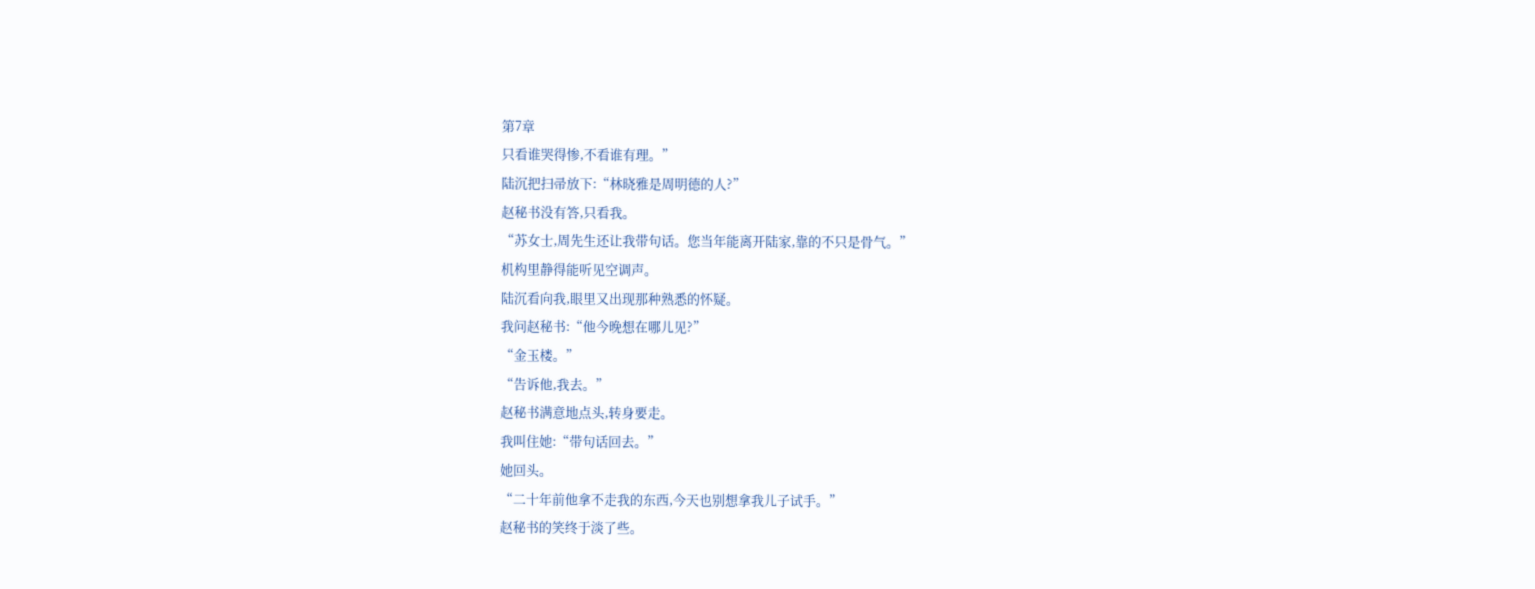第7章
只看谁哭得惨,不看谁有理。”
陆沉把扫帚放下:“林晓雅是周明德的人?”
赵秘书没有答,只看我。
“苏女士,周先生还让我带句话。您当年能离开陆家,靠的不只是骨气。”
机构里静得能听见空调声。
陆沉看向我,眼里又出现那种熟悉的怀疑。
我问赵秘书:“他今晚想在哪儿见?”
“金玉楼。”
“告诉他,我去。”
赵秘书满意地点头,转身要走。
我叫住她:“带句话回去。”
她回头。
“二十年前他拿不走我的东西,今天也别想拿我儿子试手。”
赵秘书的笑终于淡了些。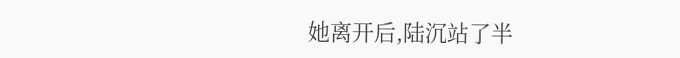她离开后,陆沉站了半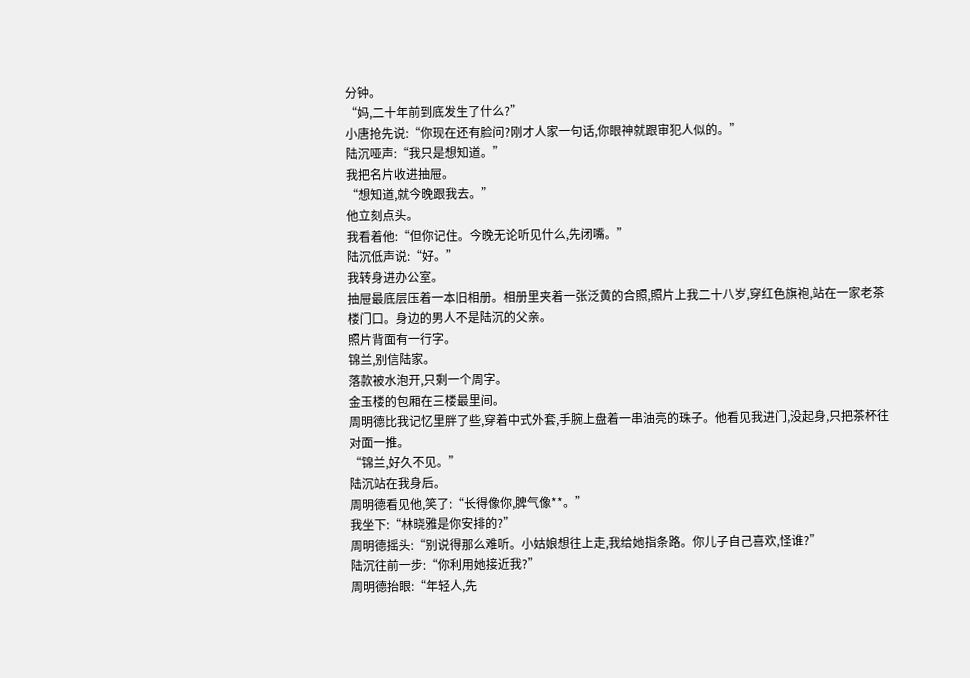分钟。
“妈,二十年前到底发生了什么?”
小唐抢先说:“你现在还有脸问?刚才人家一句话,你眼神就跟审犯人似的。”
陆沉哑声:“我只是想知道。”
我把名片收进抽屉。
“想知道,就今晚跟我去。”
他立刻点头。
我看着他:“但你记住。今晚无论听见什么,先闭嘴。”
陆沉低声说:“好。”
我转身进办公室。
抽屉最底层压着一本旧相册。相册里夹着一张泛黄的合照,照片上我二十八岁,穿红色旗袍,站在一家老茶楼门口。身边的男人不是陆沉的父亲。
照片背面有一行字。
锦兰,别信陆家。
落款被水泡开,只剩一个周字。
金玉楼的包厢在三楼最里间。
周明德比我记忆里胖了些,穿着中式外套,手腕上盘着一串油亮的珠子。他看见我进门,没起身,只把茶杯往对面一推。
“锦兰,好久不见。”
陆沉站在我身后。
周明德看见他,笑了:“长得像你,脾气像**。”
我坐下:“林晓雅是你安排的?”
周明德摇头:“别说得那么难听。小姑娘想往上走,我给她指条路。你儿子自己喜欢,怪谁?”
陆沉往前一步:“你利用她接近我?”
周明德抬眼:“年轻人,先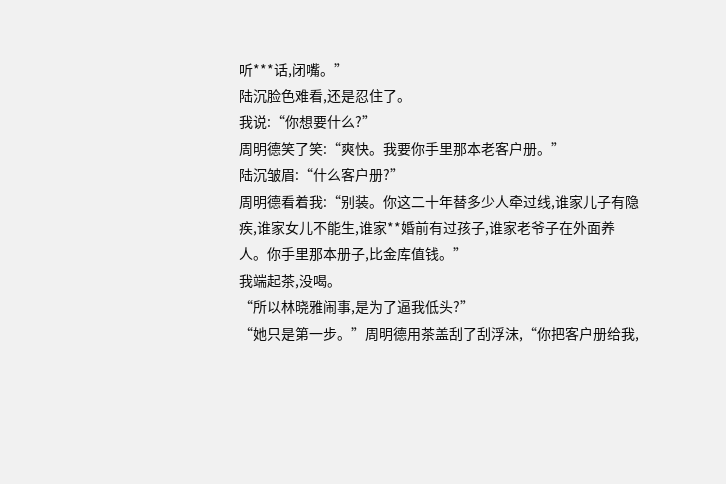听***话,闭嘴。”
陆沉脸色难看,还是忍住了。
我说:“你想要什么?”
周明德笑了笑:“爽快。我要你手里那本老客户册。”
陆沉皱眉:“什么客户册?”
周明德看着我:“别装。你这二十年替多少人牵过线,谁家儿子有隐疾,谁家女儿不能生,谁家**婚前有过孩子,谁家老爷子在外面养人。你手里那本册子,比金库值钱。”
我端起茶,没喝。
“所以林晓雅闹事,是为了逼我低头?”
“她只是第一步。”周明德用茶盖刮了刮浮沫,“你把客户册给我,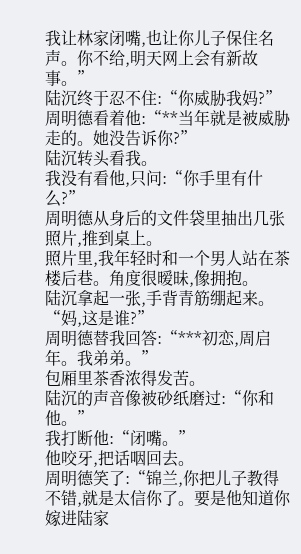我让林家闭嘴,也让你儿子保住名声。你不给,明天网上会有新故事。”
陆沉终于忍不住:“你威胁我妈?”
周明德看着他:“**当年就是被威胁走的。她没告诉你?”
陆沉转头看我。
我没有看他,只问:“你手里有什么?”
周明德从身后的文件袋里抽出几张照片,推到桌上。
照片里,我年轻时和一个男人站在茶楼后巷。角度很暧昧,像拥抱。
陆沉拿起一张,手背青筋绷起来。
“妈,这是谁?”
周明德替我回答:“***初恋,周启年。我弟弟。”
包厢里茶香浓得发苦。
陆沉的声音像被砂纸磨过:“你和他。”
我打断他:“闭嘴。”
他咬牙,把话咽回去。
周明德笑了:“锦兰,你把儿子教得不错,就是太信你了。要是他知道你嫁进陆家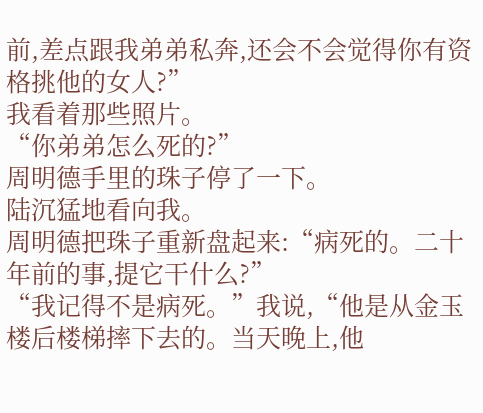前,差点跟我弟弟私奔,还会不会觉得你有资格挑他的女人?”
我看着那些照片。
“你弟弟怎么死的?”
周明德手里的珠子停了一下。
陆沉猛地看向我。
周明德把珠子重新盘起来:“病死的。二十年前的事,提它干什么?”
“我记得不是病死。”我说,“他是从金玉楼后楼梯摔下去的。当天晚上,他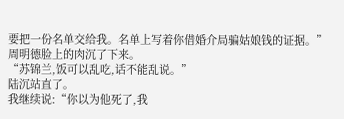要把一份名单交给我。名单上写着你借婚介局骗姑娘钱的证据。”
周明德脸上的肉沉了下来。
“苏锦兰,饭可以乱吃,话不能乱说。”
陆沉站直了。
我继续说:“你以为他死了,我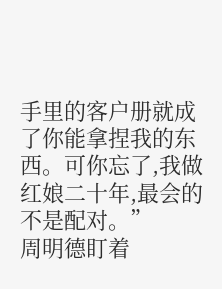手里的客户册就成了你能拿捏我的东西。可你忘了,我做红娘二十年,最会的不是配对。”
周明德盯着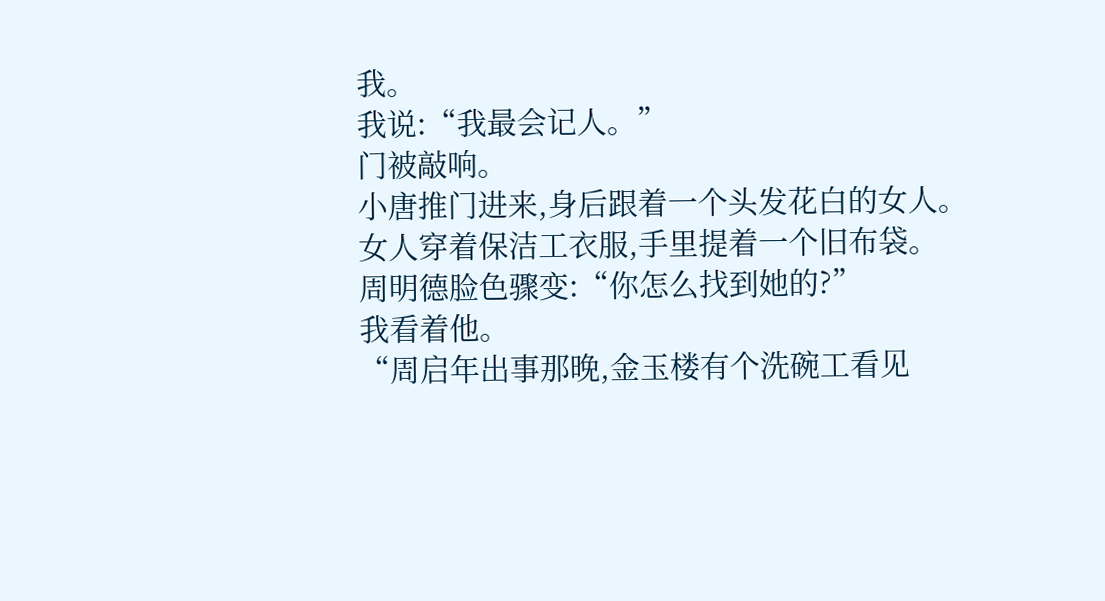我。
我说:“我最会记人。”
门被敲响。
小唐推门进来,身后跟着一个头发花白的女人。女人穿着保洁工衣服,手里提着一个旧布袋。
周明德脸色骤变:“你怎么找到她的?”
我看着他。
“周启年出事那晚,金玉楼有个洗碗工看见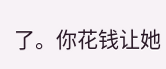了。你花钱让她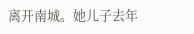离开南城。她儿子去年